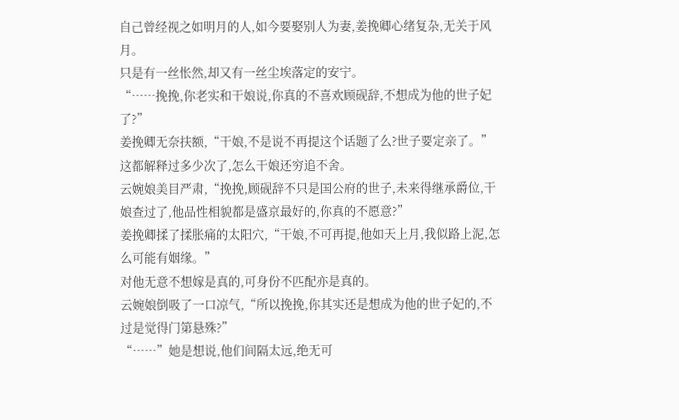自己曾经视之如明月的人,如今要娶别人为妻,姜挽卿心绪复杂,无关于风月。
只是有一丝怅然,却又有一丝尘埃落定的安宁。
“……挽挽,你老实和干娘说,你真的不喜欢顾砚辞,不想成为他的世子妃了?”
姜挽卿无奈扶额,“干娘,不是说不再提这个话题了么?世子要定亲了。”
这都解释过多少次了,怎么干娘还穷追不舍。
云婉娘美目严肃,“挽挽,顾砚辞不只是国公府的世子,未来得继承爵位,干娘查过了,他品性相貌都是盛京最好的,你真的不愿意?”
姜挽卿揉了揉胀痛的太阳穴,“干娘,不可再提,他如天上月,我似路上泥,怎么可能有姻缘。”
对他无意不想嫁是真的,可身份不匹配亦是真的。
云婉娘倒吸了一口凉气,“所以挽挽,你其实还是想成为他的世子妃的,不过是觉得门第悬殊?”
“……”她是想说,他们间隔太远,绝无可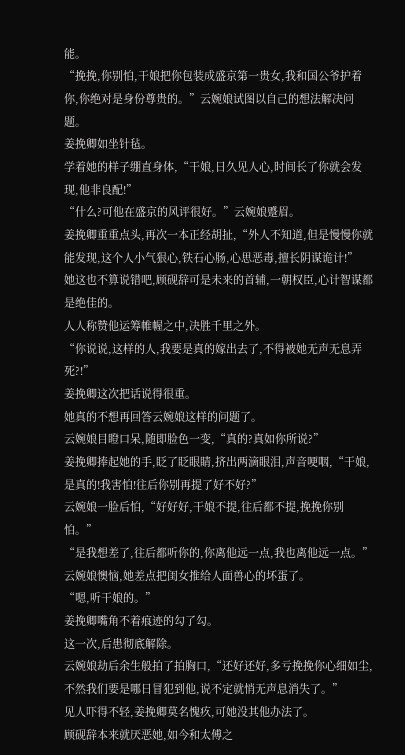能。
“挽挽,你别怕,干娘把你包装成盛京第一贵女,我和国公爷护着你,你绝对是身份尊贵的。”云婉娘试图以自己的想法解决问题。
姜挽卿如坐针毡。
学着她的样子绷直身体,“干娘,日久见人心,时间长了你就会发现,他非良配!”
“什么?可他在盛京的风评很好。”云婉娘蹙眉。
姜挽卿重重点头,再次一本正经胡扯,“外人不知道,但是慢慢你就能发现,这个人小气狠心,铁石心肠,心思恶毒,擅长阴谋诡计!”
她这也不算说错吧,顾砚辞可是未来的首辅,一朝权臣,心计智谋都是绝佳的。
人人称赞他运筹帷幄之中,决胜千里之外。
“你说说,这样的人,我要是真的嫁出去了,不得被她无声无息弄死?!”
姜挽卿这次把话说得很重。
她真的不想再回答云婉娘这样的问题了。
云婉娘目瞪口呆,随即脸色一变,“真的?真如你所说?”
姜挽卿捧起她的手,眨了眨眼睛,挤出两滴眼泪,声音哽咽,“干娘,是真的!我害怕!往后你别再提了好不好?”
云婉娘一脸后怕,“好好好,干娘不提,往后都不提,挽挽你别怕。”
“是我想差了,往后都听你的,你离他远一点,我也离他远一点。”
云婉娘懊恼,她差点把闺女推给人面兽心的坏蛋了。
“嗯,听干娘的。”
姜挽卿嘴角不着痕迹的勾了勾。
这一次,后患彻底解除。
云婉娘劫后余生般拍了拍胸口,“还好还好,多亏挽挽你心细如尘,不然我们要是哪日冒犯到他,说不定就悄无声息消失了。”
见人吓得不轻,姜挽卿莫名愧疚,可她没其他办法了。
顾砚辞本来就厌恶她,如今和太傅之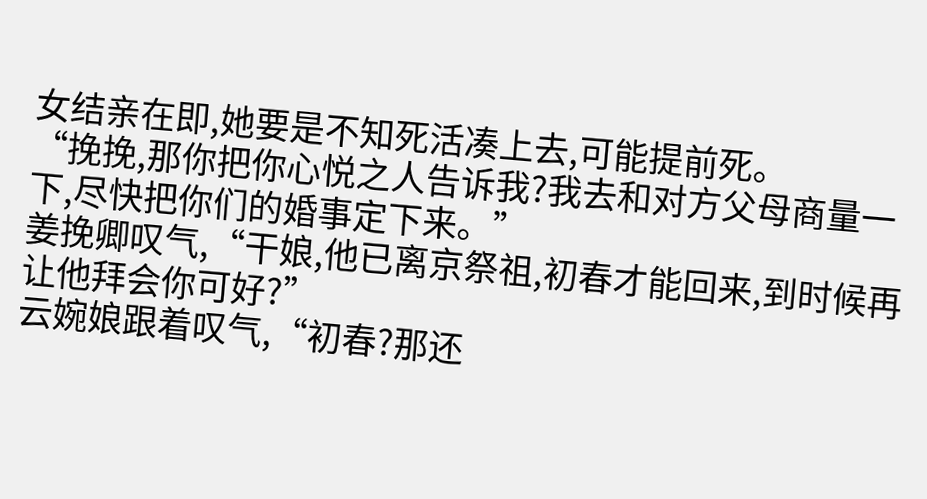女结亲在即,她要是不知死活凑上去,可能提前死。
“挽挽,那你把你心悦之人告诉我?我去和对方父母商量一下,尽快把你们的婚事定下来。”
姜挽卿叹气,“干娘,他已离京祭祖,初春才能回来,到时候再让他拜会你可好?”
云婉娘跟着叹气,“初春?那还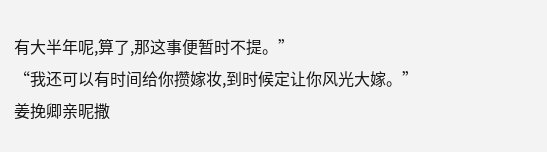有大半年呢,算了,那这事便暂时不提。”
“我还可以有时间给你攒嫁妆,到时候定让你风光大嫁。”
姜挽卿亲昵撒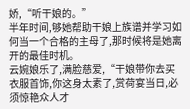娇,“听干娘的。”
半年时间,够她帮助干娘上族谱并学习如何当一个合格的主母了,那时候将是她离开的最佳时机。
云婉娘乐了,满脸慈爱,“干娘带你去买衣服首饰,你这身太素了,赏荷宴当日,必须惊艳众人才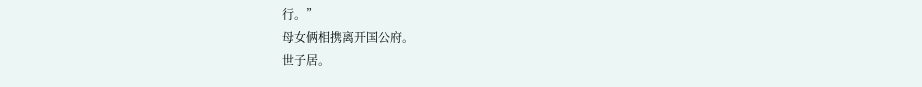行。”
母女俩相携离开国公府。
世子居。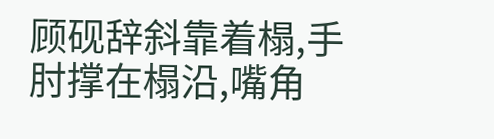顾砚辞斜靠着榻,手肘撑在榻沿,嘴角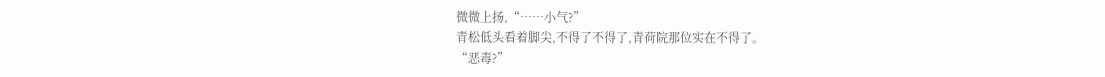微微上扬,“……小气?”
青松低头看着脚尖,不得了不得了,青荷院那位实在不得了。
“恶毒?”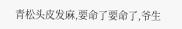青松头皮发麻,要命了要命了,爷生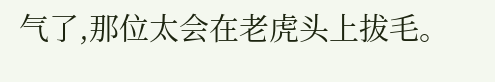气了,那位太会在老虎头上拔毛。